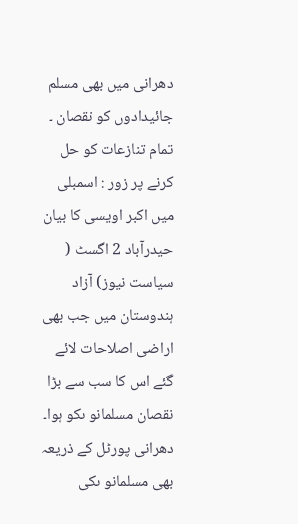دھرانی میں بھی مسلم جائیدادوں کو نقصان ۔ تمام تنازعات کو حل کرنے پر زور : اسمبلی میں اکبر اویسی کا بیان
حیدرآباد 2 اگسٹ ( سیاست نیوز) آزاد ہندوستان میں جب بھی اراضی اصلاحات لائے گئے اس کا سب سے بڑا نقصان مسلمانو ںکو ہوا۔ دھرانی پورٹل کے ذریعہ بھی مسلمانو ںکی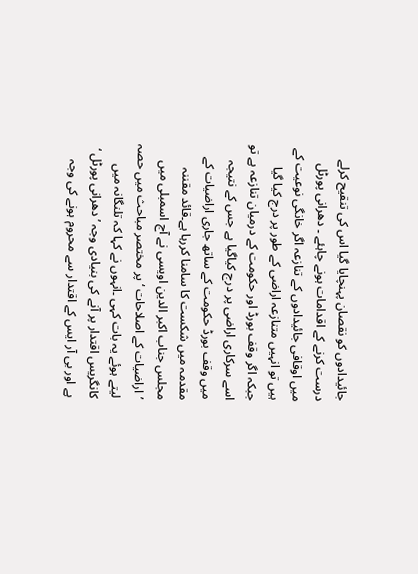جائیدادوں کو نقصان پہنچایا گیا اس کی تنقیح کرلے درست کرنے کے اقدامات ہونے چاہئے ۔ دھرانی پورٹل میں اوقافی جائیدادوں کے تنازعہ اگر خانگی نوعیت کے ہیں تو انہیں متنازعہ اراضی کے طور پر درج کیا گیا جبکہ اگر وقف بورڈ اور حکومت کے درمیان تنازعہ ہے تو اسے سرکاری اراضی پر درج کیاگیا ہے جس کے نتیجہ میں وقف بورڈ حکومت کے ساتھ جاری اراضیات کے مقدمہ میں شکست کا سامنا کررہا ہے۔قائد مقننہ مجلس جناب اکبر الدین اویسی نے آج اسمبلی میں ’اراضیات کے اصلاحات ‘ پر مختصر مباحث میں حصہ لیتے ہوئے یہ بات کہی ۔انہوں نے کہا کہ تلنگانہ میں کانگریس اقتدار پر آنے کی بنیادی وجہ ’دھرانی پورٹل ‘ ہے اور بی آر ایس کے اقتدار سے محروم ہونے کی وجہ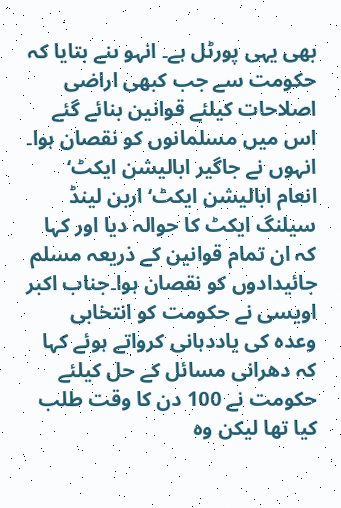بھی یہی پورٹل ہے۔ انہو ںنے بتایا کہ حکومت سے جب کبھی اراضی اصلاحات کیلئے قوانین بنائے گئے اس میں مسلمانوں کو نقصان ہوا۔ انہوں نے جاگیر ابالیشن ایکٹ‘ انعام ابالیشن ایکٹ‘ اربن لینڈ سیلنگ ایکٹ کا حوالہ دیا اور کہا کہ ان تمام قوانین کے ذریعہ مسلم جائیدادوں کو نقصان ہوا۔جناب اکبر اویسی نے حکومت کو انتخابی وعدہ کی یاددہانی کرواتے ہوئے کہا کہ دھرانی مسائل کے حل کیلئے حکومت نے 100 دن کا وقت طلب کیا تھا لیکن وہ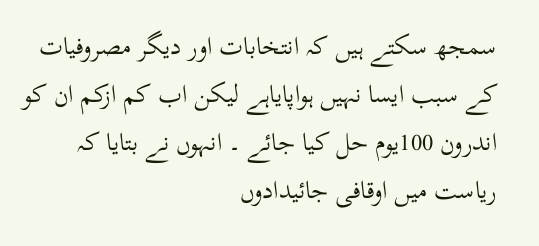سمجھ سکتے ہیں کہ انتخابات اور دیگر مصروفیات کے سبب ایسا نہیں ہواپایاہے لیکن اب کم ازکم ان کو اندرون 100یوم حل کیا جائے ۔ انہوں نے بتایا کہ ریاست میں اوقافی جائیدادوں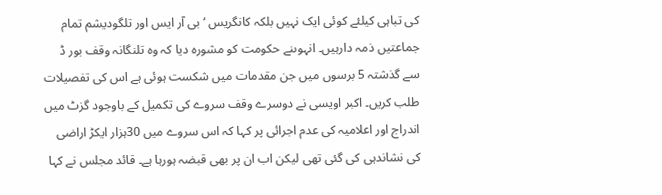کی تباہی کیلئے کوئی ایک نہیں بلکہ کانگریس ‘ بی آر ایس اور تلگودیشم تمام جماعتیں ذمہ دارہیں۔ انہوںنے حکومت کو مشورہ دیا کہ وہ تلنگانہ وقف بور ڈ سے گذشتہ 5 برسوں میں جن مقدمات میں شکست ہوئی ہے اس کی تفصیلات طلب کریں۔ اکبر اویسی نے دوسرے وقف سروے کی تکمیل کے باوجود گزٹ میں اندراج اور اعلامیہ کی عدم اجرائی پر کہا کہ اس سروے میں 30ہزار ایکڑ اراضی کی نشاندہی کی گئی تھی لیکن اب ان پر بھی قبضہ ہورہا ہے۔ قائد مجلس نے کہا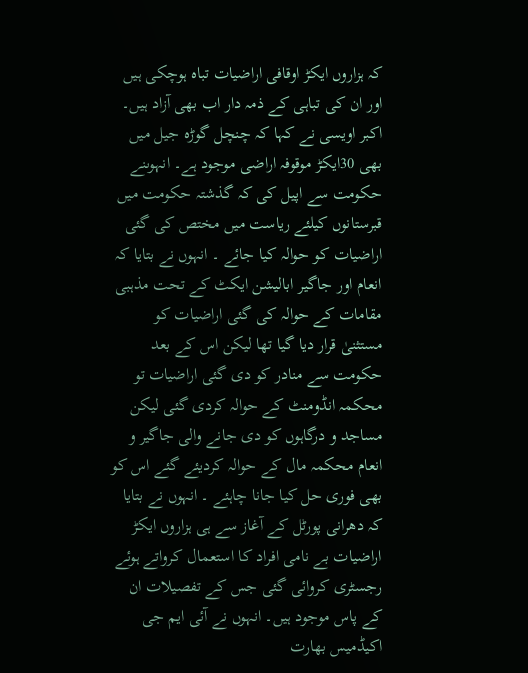کہ ہزاروں ایکڑ اوقافی اراضیات تباہ ہوچکی ہیں اور ان کی تباہی کے ذمہ دار اب بھی آزاد ہیں۔ اکبر اویسی نے کہا کہ چنچل گوڑہ جیل میں بھی 30ایکڑ موقوفہ اراضی موجود ہے۔ انہوںنے حکومت سے اپیل کی کہ گذشتہ حکومت میں قبرستانوں کیلئے ریاست میں مختص کی گئی اراضیات کو حوالہ کیا جائے ۔ انہوں نے بتایا کہ انعام اور جاگیر ابالیشن ایکٹ کے تحت مذہبی مقامات کے حوالہ کی گئی اراضیات کو مستثنیٰ قرار دیا گیا تھا لیکن اس کے بعد حکومت سے منادر کو دی گئی اراضیات تو محکمہ انڈومنٹ کے حوالہ کردی گئی لیکن مساجد و درگاہوں کو دی جانے والی جاگیر و انعام محکمہ مال کے حوالہ کردیئے گئے اس کو بھی فوری حل کیا جانا چاہئے ۔ انہوں نے بتایا کہ دھرانی پورٹل کے آغاز سے ہی ہزاروں ایکڑ اراضیات بے نامی افراد کا استعمال کرواتے ہوئے رجسٹری کروائی گئی جس کے تفصیلات ان کے پاس موجود ہیں۔ انہوں نے آئی ایم جی اکیڈمیس بھارت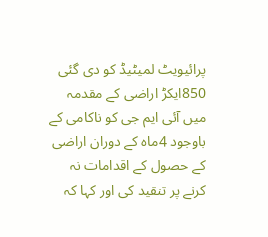پرائیویٹ لمیٹیڈ کو دی گئی 850ایکڑ اراضی کے مقدمہ میں آئی ایم جی کو ناکامی کے باوجود 4ماہ کے دوران اراضی کے حصول کے اقدامات نہ کرنے پر تنقید کی اور کہا کہ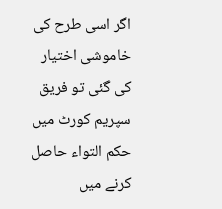اگر اسی طرح کی خاموشی اختیار کی گئی تو فریق سپریم کورٹ میں حکم التواء حاصل کرنے میں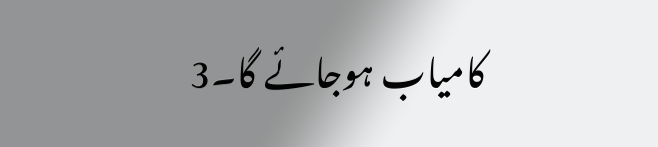کامیاب ہوجائے گا۔3